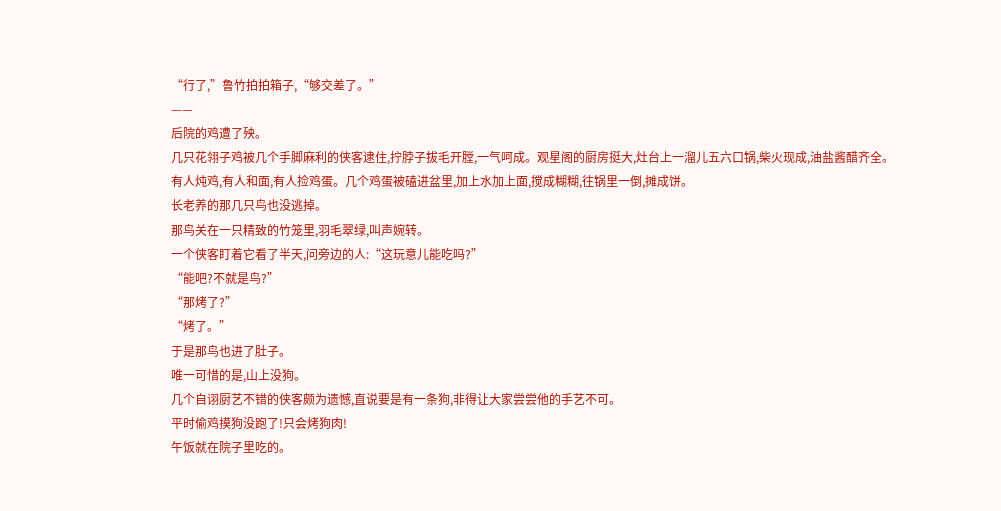“行了,”鲁竹拍拍箱子,“够交差了。”
——
后院的鸡遭了殃。
几只花翎子鸡被几个手脚麻利的侠客逮住,拧脖子拔毛开膛,一气呵成。观星阁的厨房挺大,灶台上一溜儿五六口锅,柴火现成,油盐酱醋齐全。
有人炖鸡,有人和面,有人捡鸡蛋。几个鸡蛋被磕进盆里,加上水加上面,搅成糊糊,往锅里一倒,摊成饼。
长老养的那几只鸟也没逃掉。
那鸟关在一只精致的竹笼里,羽毛翠绿,叫声婉转。
一个侠客盯着它看了半天,问旁边的人:“这玩意儿能吃吗?”
“能吧?不就是鸟?”
“那烤了?”
“烤了。”
于是那鸟也进了肚子。
唯一可惜的是,山上没狗。
几个自诩厨艺不错的侠客颇为遗憾,直说要是有一条狗,非得让大家尝尝他的手艺不可。
平时偷鸡摸狗没跑了!只会烤狗肉!
午饭就在院子里吃的。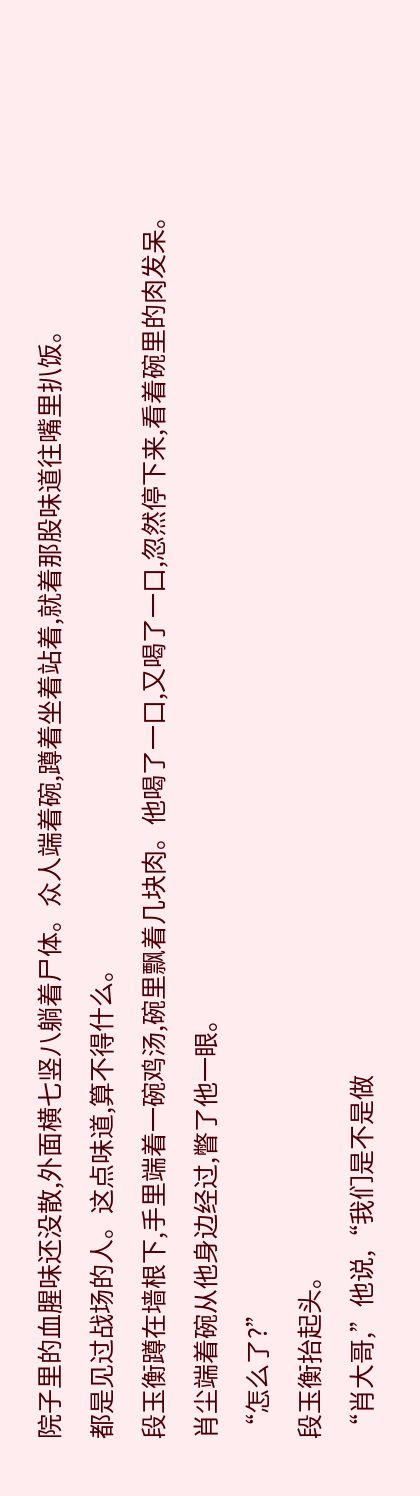院子里的血腥味还没散,外面横七竖八躺着尸体。众人端着碗,蹲着坐着站着,就着那股味道往嘴里扒饭。
都是见过战场的人。这点味道,算不得什么。
段玉衡蹲在墙根下,手里端着一碗鸡汤,碗里飘着几块肉。他喝了一口,又喝了一口,忽然停下来,看着碗里的肉发呆。
肖尘端着碗从他身边经过,瞥了他一眼。
“怎么了?”
段玉衡抬起头。
“肖大哥,”他说,“我们是不是做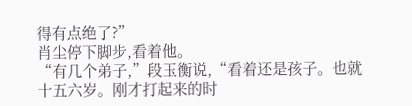得有点绝了?”
肖尘停下脚步,看着他。
“有几个弟子,”段玉衡说,“看着还是孩子。也就十五六岁。刚才打起来的时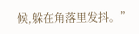候,躲在角落里发抖。”